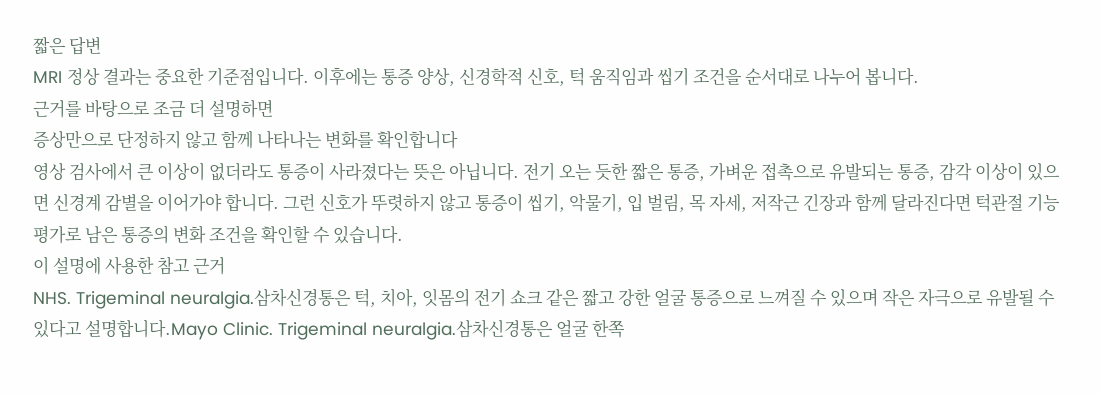짧은 답변
MRI 정상 결과는 중요한 기준점입니다. 이후에는 통증 양상, 신경학적 신호, 턱 움직임과 씹기 조건을 순서대로 나누어 봅니다.
근거를 바탕으로 조금 더 설명하면
증상만으로 단정하지 않고 함께 나타나는 변화를 확인합니다
영상 검사에서 큰 이상이 없더라도 통증이 사라졌다는 뜻은 아닙니다. 전기 오는 듯한 짧은 통증, 가벼운 접촉으로 유발되는 통증, 감각 이상이 있으면 신경계 감별을 이어가야 합니다. 그런 신호가 뚜렷하지 않고 통증이 씹기, 악물기, 입 벌림, 목 자세, 저작근 긴장과 함께 달라진다면 턱관절 기능 평가로 남은 통증의 변화 조건을 확인할 수 있습니다.
이 설명에 사용한 참고 근거
NHS. Trigeminal neuralgia.삼차신경통은 턱, 치아, 잇몸의 전기 쇼크 같은 짧고 강한 얼굴 통증으로 느껴질 수 있으며 작은 자극으로 유발될 수 있다고 설명합니다.Mayo Clinic. Trigeminal neuralgia.삼차신경통은 얼굴 한쪽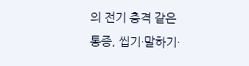의 전기 충격 같은 통증, 씹기·말하기·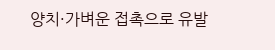양치·가벼운 접촉으로 유발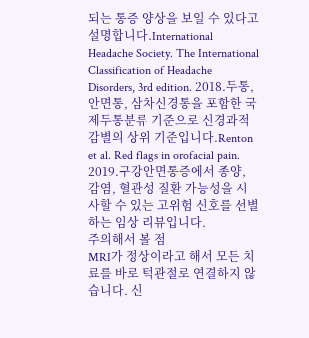되는 통증 양상을 보일 수 있다고 설명합니다.International Headache Society. The International Classification of Headache Disorders, 3rd edition. 2018.두통, 안면통, 삼차신경통을 포함한 국제두통분류 기준으로 신경과적 감별의 상위 기준입니다.Renton et al. Red flags in orofacial pain. 2019.구강안면통증에서 종양, 감염, 혈관성 질환 가능성을 시사할 수 있는 고위험 신호를 선별하는 임상 리뷰입니다.
주의해서 볼 점
MRI가 정상이라고 해서 모든 치료를 바로 턱관절로 연결하지 않습니다. 신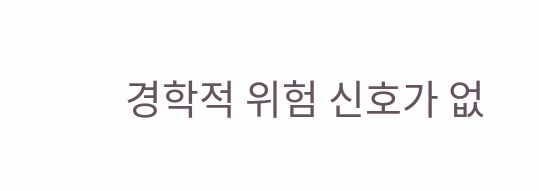경학적 위험 신호가 없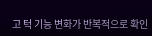고 턱 기능 변화가 반복적으로 확인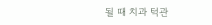될 때 치과 턱관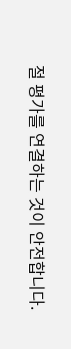절 평가를 연결하는 것이 안전합니다.